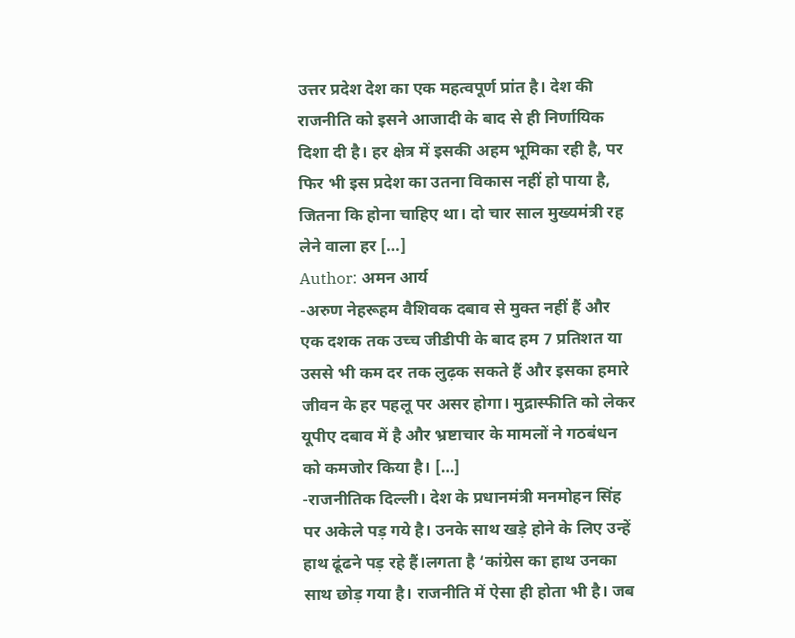उत्तर प्रदेश देश का एक महत्वपूर्ण प्रांत है। देश की राजनीति को इसने आजादी के बाद से ही निर्णायिक दिशा दी है। हर क्षेत्र में इसकी अहम भूमिका रही है, पर फिर भी इस प्रदेश का उतना विकास नहीं हो पाया है, जितना कि होना चाहिए था। दो चार साल मुख्यमंत्री रह लेने वाला हर […]
Author: अमन आर्य
-अरुण नेहरूहम वैशिवक दबाव से मुक्त नहीं हैं और एक दशक तक उच्च जीडीपी के बाद हम 7 प्रतिशत या उससे भी कम दर तक लुढ़क सकते हैं और इसका हमारे जीवन के हर पहलू पर असर होगा। मुद्रास्फीति को लेकर यूपीए दबाव में है और भ्रष्टाचार के मामलों ने गठबंधन को कमजोर किया है। […]
-राजनीतिक दिल्ली। देश के प्रधानमंत्री मनमोहन सिंह पर अकेले पड़ गये है। उनके साथ खड़े होने के लिए उन्हें हाथ ढूंढने पड़ रहे हैं।लगता है ‘कांग्रेस का हाथ उनका साथ छोड़ गया है। राजनीति में ऐसा ही होता भी है। जब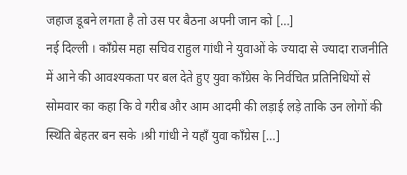जहाज डूबने लगता है तो उस पर बैठना अपनी जान को […]
नई दिल्ली । काँग्रेस महा सचिव राहुल गांधी ने युवाओं के ज्यादा से ज्यादा राजनीति में आने की आवश्यकता पर बल देते हुए युवा काँग्रेस के निर्वचित प्रतिनिधियों से सोमवार का कहा कि वे गरीब और आम आदमी की लड़ाई लड़े ताकि उन लोगों की स्थिति बेहतर बन सके ।श्री गांधी ने यहाँ युवा काँग्रेस […]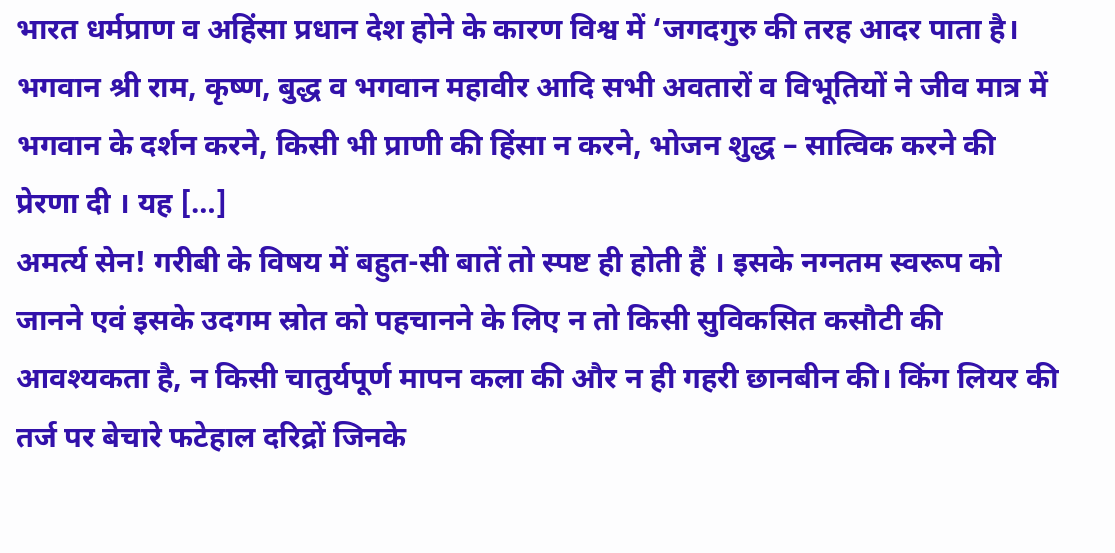भारत धर्मप्राण व अहिंसा प्रधान देश होने के कारण विश्व में ‘जगदगुरु की तरह आदर पाता है। भगवान श्री राम, कृष्ण, बुद्ध व भगवान महावीर आदि सभी अवतारों व विभूतियों ने जीव मात्र में भगवान के दर्शन करने, किसी भी प्राणी की हिंसा न करने, भोजन शुद्ध – सात्विक करने की प्रेरणा दी । यह […]
अमर्त्य सेन! गरीबी के विषय में बहुत-सी बातें तो स्पष्ट ही होती हैं । इसके नग्नतम स्वरूप को जानने एवं इसके उदगम स्रोत को पहचानने के लिए न तो किसी सुविकसित कसौटी की आवश्यकता है, न किसी चातुर्यपूर्ण मापन कला की और न ही गहरी छानबीन की। किंग लियर की तर्ज पर बेचारे फटेहाल दरिद्रों जिनके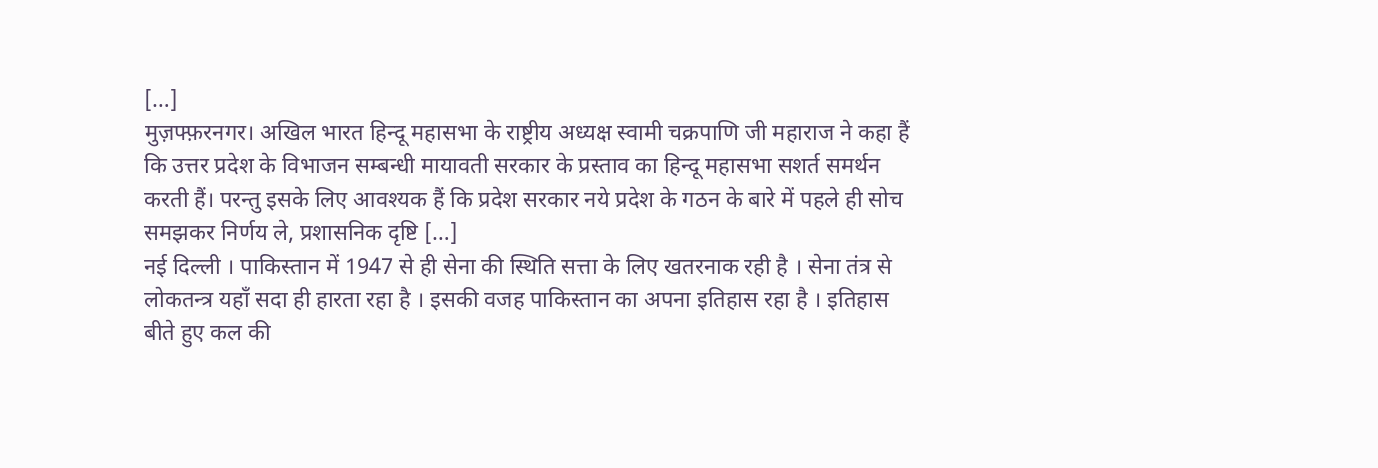[…]
मुज़फ्फ़रनगर। अखिल भारत हिन्दू महासभा के राष्ट्रीय अध्यक्ष स्वामी चक्रपाणि जी महाराज ने कहा हैं कि उत्तर प्रदेश के विभाजन सम्बन्धी मायावती सरकार के प्रस्ताव का हिन्दू महासभा सशर्त समर्थन करती हैं। परन्तु इसके लिए आवश्यक हैं कि प्रदेश सरकार नये प्रदेश के गठन के बारे में पहले ही सोच समझकर निर्णय ले, प्रशासनिक दृष्टि […]
नई दिल्ली । पाकिस्तान में 1947 से ही सेना की स्थिति सत्ता के लिए खतरनाक रही है । सेना तंत्र से लोकतन्त्र यहाँ सदा ही हारता रहा है । इसकी वजह पाकिस्तान का अपना इतिहास रहा है । इतिहास बीते हुए कल की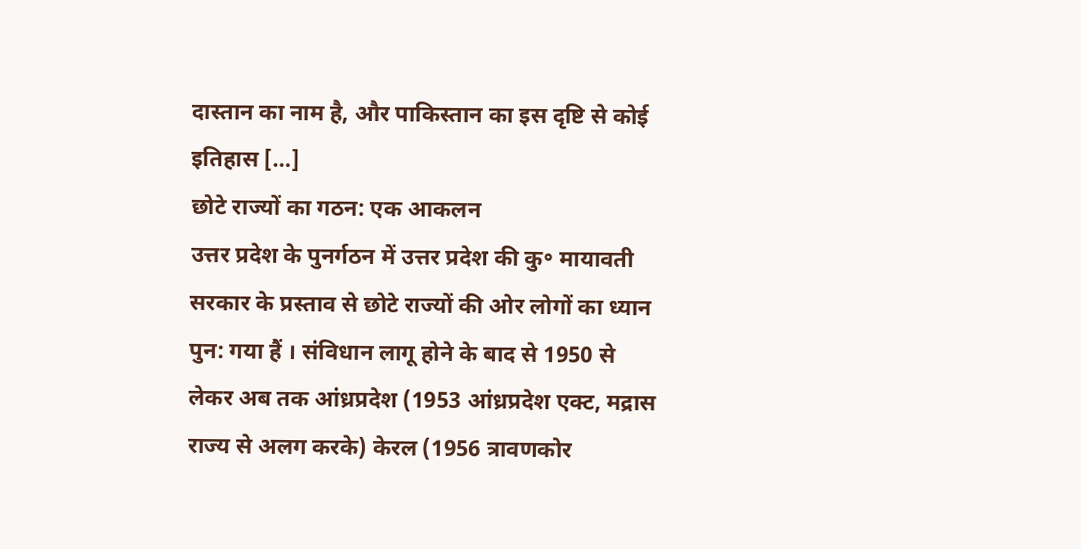दास्तान का नाम है, और पाकिस्तान का इस दृष्टि से कोई इतिहास […]
छोटे राज्यों का गठन: एक आकलन
उत्तर प्रदेश के पुनर्गठन में उत्तर प्रदेश की कु॰ मायावती सरकार के प्रस्ताव से छोटे राज्यों की ओर लोगों का ध्यान पुन: गया हैं । संविधान लागू होने के बाद से 1950 से लेकर अब तक आंध्रप्रदेश (1953 आंध्रप्रदेश एक्ट, मद्रास राज्य से अलग करके) केरल (1956 त्रावणकोर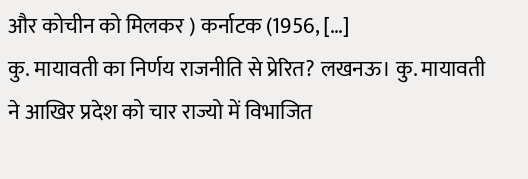और कोचीन को मिलकर ) कर्नाटक (1956, […]
कु. मायावती का निर्णय राजनीति से प्रेरित? लखनऊ। कु. मायावती ने आखिर प्रदेश को चार राज्यो में विभाजित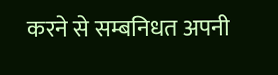करने से सम्बनिधत अपनी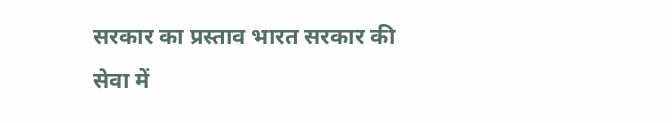सरकार का प्रस्ताव भारत सरकार की सेवा में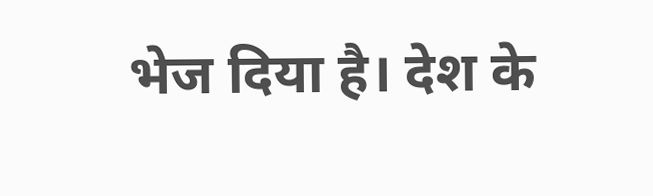भेज दिया है। देश के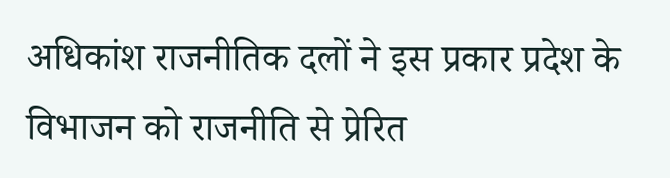अधिकांश राजनीतिक दलों ने इस प्रकार प्रदेश के विभाजन को राजनीति से प्रेरित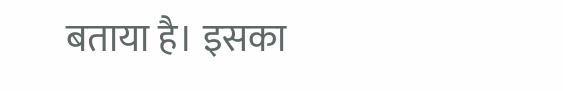बताया है। इसका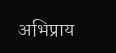अभिप्राय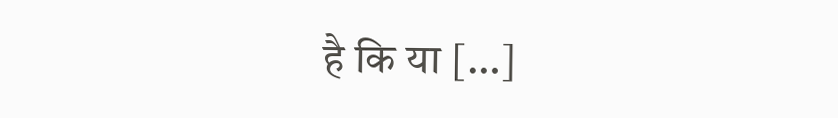है कि या […]